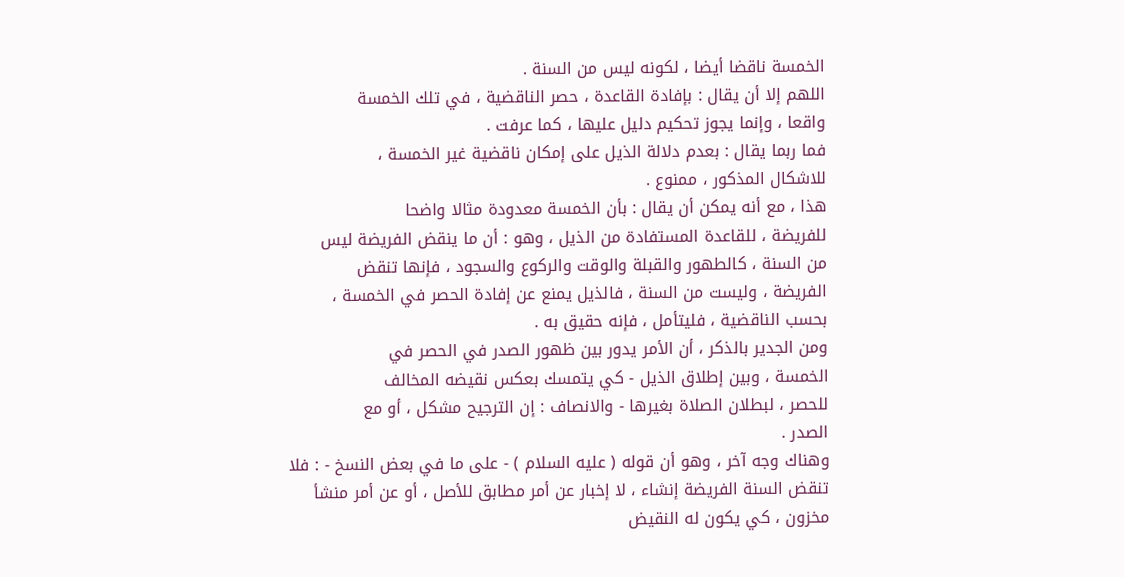الخمسة ناقضا أيضا ، لكونه ليس من السنة .
اللهم إلا أن يقال : بإفادة القاعدة ، حصر الناقضية ، في تلك الخمسة
واقعا ، وإنما يجوز تحكيم دليل عليها ، كما عرفت .
فما ربما يقال : بعدم دلالة الذيل على إمكان ناقضية غير الخمسة ،
للاشكال المذكور ، ممنوع .
هذا ، مع أنه يمكن أن يقال : بأن الخمسة معدودة مثالا واضحا
للفريضة ، للقاعدة المستفادة من الذيل ، وهو : أن ما ينقض الفريضة ليس
من السنة ، كالطهور والقبلة والوقت والركوع والسجود ، فإنها تنقض
الفريضة ، وليست من السنة ، فالذيل يمنع عن إفادة الحصر في الخمسة ،
بحسب الناقضية ، فليتأمل ، فإنه حقيق به .
ومن الجدير بالذكر ، أن الأمر يدور بين ظهور الصدر في الحصر في
الخمسة ، وبين إطلاق الذيل - كي يتمسك بعكس نقيضه المخالف
للحصر ، لبطلان الصلاة بغيرها - والانصاف : إن الترجيح مشكل ، أو مع
الصدر .
وهناك وجه آخر ، وهو أن قوله ( عليه السلام ) - على ما في بعض النسخ - : فلا
تنقض السنة الفريضة إنشاء ، لا إخبار عن أمر مطابق للأصل ، أو عن أمر منشأ
مخزون ، كي يكون له النقيض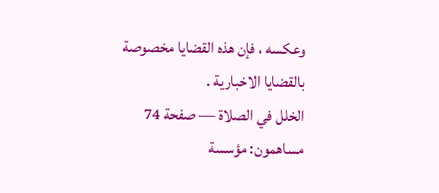وعكسه ، فإن هذه القضايا مخصوصة
بالقضايا الاخبارية .
الخلل في الصلاة — صفحة 74
مساهمون: مؤسسة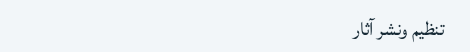تنظيم ونشر آثار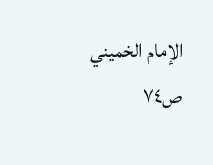الإمام الخميني
ص٧٤